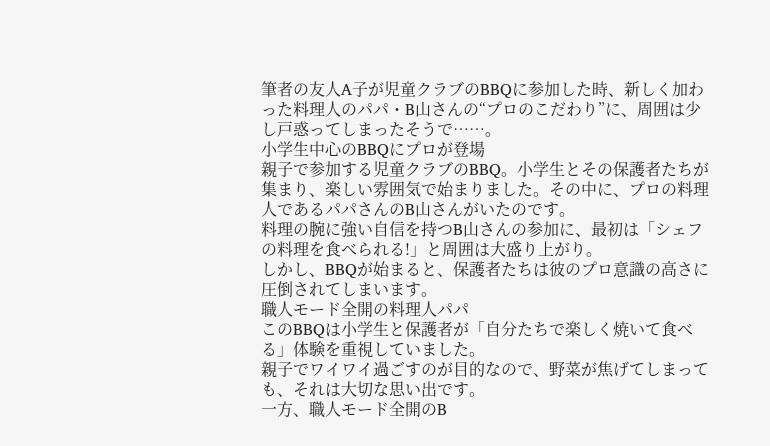筆者の友人A子が児童クラブのBBQに参加した時、新しく加わった料理人のパパ・B山さんの“プロのこだわり”に、周囲は少し戸惑ってしまったそうで……。
小学生中心のBBQにプロが登場
親子で参加する児童クラブのBBQ。小学生とその保護者たちが集まり、楽しい雰囲気で始まりました。その中に、プロの料理人であるパパさんのB山さんがいたのです。
料理の腕に強い自信を持つB山さんの参加に、最初は「シェフの料理を食べられる!」と周囲は大盛り上がり。
しかし、BBQが始まると、保護者たちは彼のプロ意識の高さに圧倒されてしまいます。
職人モード全開の料理人パパ
このBBQは小学生と保護者が「自分たちで楽しく焼いて食べる」体験を重視していました。
親子でワイワイ過ごすのが目的なので、野菜が焦げてしまっても、それは大切な思い出です。
一方、職人モード全開のB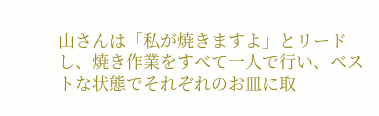山さんは「私が焼きますよ」とリードし、焼き作業をすべて一人で行い、ベストな状態でそれぞれのお皿に取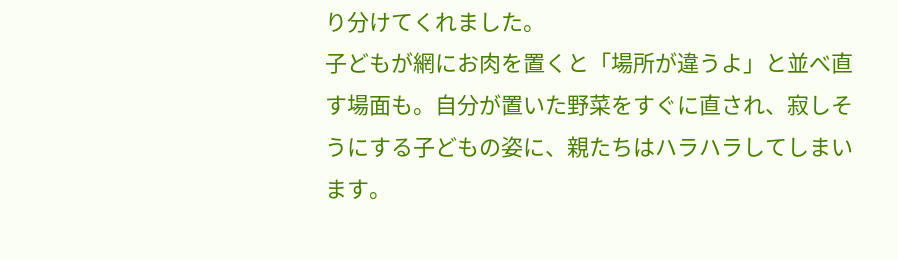り分けてくれました。
子どもが網にお肉を置くと「場所が違うよ」と並べ直す場面も。自分が置いた野菜をすぐに直され、寂しそうにする子どもの姿に、親たちはハラハラしてしまいます。